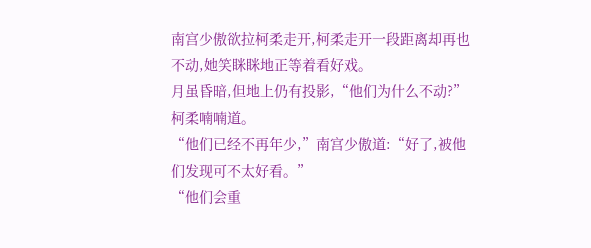南宫少傲欲拉柯柔走开,柯柔走开一段距离却再也不动,她笑眯眯地正等着看好戏。
月虽昏暗,但地上仍有投影,“他们为什么不动?”柯柔喃喃道。
“他们已经不再年少,”南宫少傲道:“好了,被他们发现可不太好看。”
“他们会重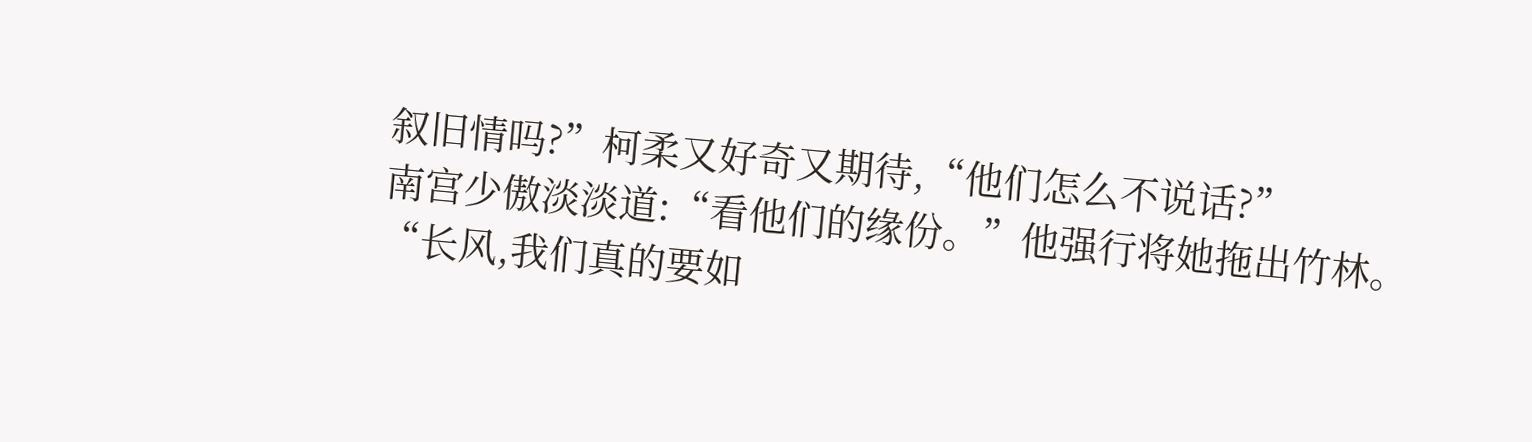叙旧情吗?”柯柔又好奇又期待,“他们怎么不说话?”
南宫少傲淡淡道:“看他们的缘份。”他强行将她拖出竹林。
“长风,我们真的要如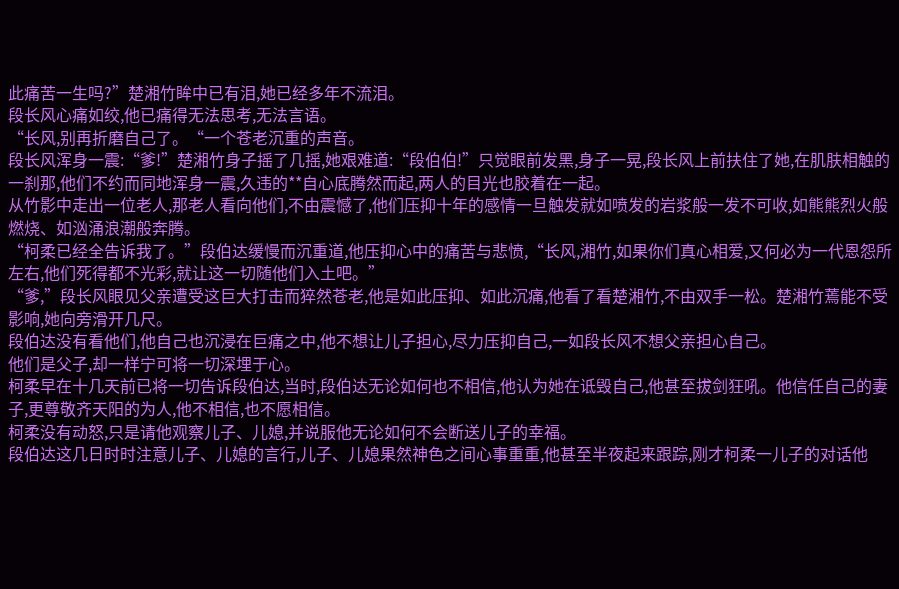此痛苦一生吗?”楚湘竹眸中已有泪,她已经多年不流泪。
段长风心痛如绞,他已痛得无法思考,无法言语。
“长风,别再折磨自己了。“一个苍老沉重的声音。
段长风浑身一震:“爹!”楚湘竹身子摇了几摇,她艰难道:“段伯伯!”只觉眼前发黑,身子一晃,段长风上前扶住了她,在肌肤相触的一刹那,他们不约而同地浑身一震,久违的**自心底腾然而起,两人的目光也胶着在一起。
从竹影中走出一位老人,那老人看向他们,不由震憾了,他们压抑十年的感情一旦触发就如喷发的岩浆般一发不可收,如熊熊烈火般燃烧、如汹涌浪潮般奔腾。
“柯柔已经全告诉我了。”段伯达缓慢而沉重道,他压抑心中的痛苦与悲愤,“长风,湘竹,如果你们真心相爱,又何必为一代恩怨所左右,他们死得都不光彩,就让这一切随他们入土吧。”
“爹,”段长风眼见父亲遭受这巨大打击而猝然苍老,他是如此压抑、如此沉痛,他看了看楚湘竹,不由双手一松。楚湘竹蔫能不受影响,她向旁滑开几尺。
段伯达没有看他们,他自己也沉浸在巨痛之中,他不想让儿子担心,尽力压抑自己,一如段长风不想父亲担心自己。
他们是父子,却一样宁可将一切深埋于心。
柯柔早在十几天前已将一切告诉段伯达,当时,段伯达无论如何也不相信,他认为她在诋毁自己,他甚至拔剑狂吼。他信任自己的妻子,更尊敬齐天阳的为人,他不相信,也不愿相信。
柯柔没有动怒,只是请他观察儿子、儿媳,并说服他无论如何不会断送儿子的幸福。
段伯达这几日时时注意儿子、儿媳的言行,儿子、儿媳果然神色之间心事重重,他甚至半夜起来跟踪,刚才柯柔一儿子的对话他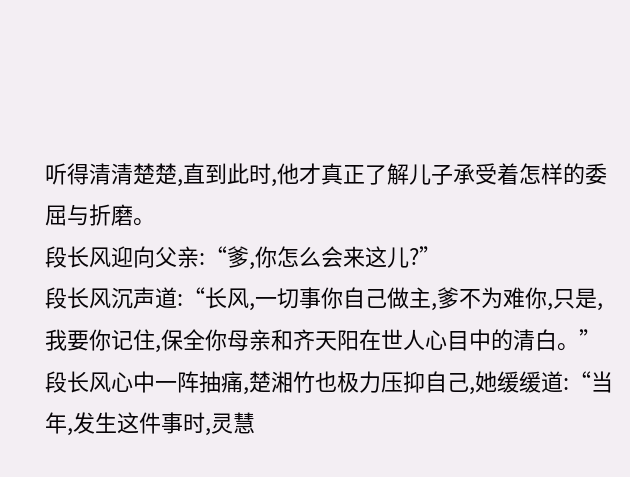听得清清楚楚,直到此时,他才真正了解儿子承受着怎样的委屈与折磨。
段长风迎向父亲:“爹,你怎么会来这儿?”
段长风沉声道:“长风,一切事你自己做主,爹不为难你,只是,我要你记住,保全你母亲和齐天阳在世人心目中的清白。”
段长风心中一阵抽痛,楚湘竹也极力压抑自己,她缓缓道:“当年,发生这件事时,灵慧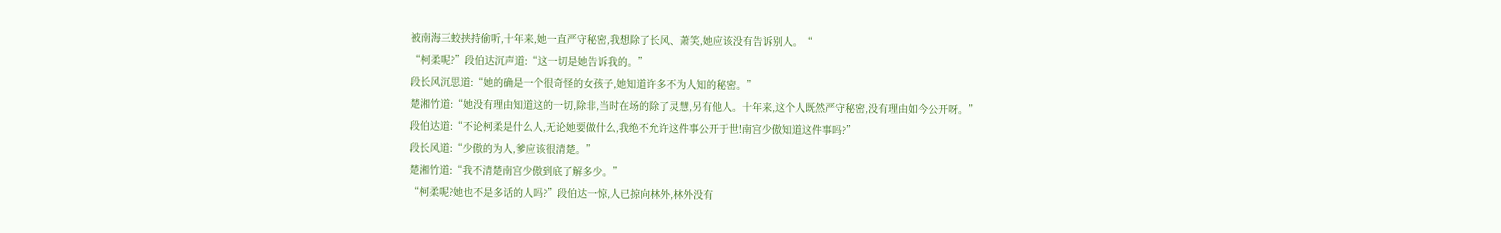被南海三蛟挟持偷听,十年来,她一直严守秘密,我想除了长风、萧笑,她应该没有告诉别人。“
“柯柔呢?”段伯达沉声道:“这一切是她告诉我的。”
段长风沉思道:“她的确是一个很奇怪的女孩子,她知道许多不为人知的秘密。”
楚湘竹道:“她没有理由知道这的一切,除非,当时在场的除了灵慧,另有他人。十年来,这个人既然严守秘密,没有理由如今公开呀。”
段伯达道:“不论柯柔是什么人,无论她要做什么,我绝不允许这件事公开于世!南宫少傲知道这件事吗?”
段长风道:“少傲的为人,爹应该很清楚。”
楚湘竹道:“我不清楚南宫少傲到底了解多少。”
“柯柔呢?她也不是多话的人吗?”段伯达一惊,人已掠向林外,林外没有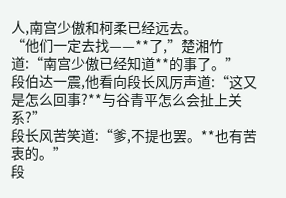人,南宫少傲和柯柔已经远去。
“他们一定去找——**了,”楚湘竹道:“南宫少傲已经知道**的事了。”
段伯达一震,他看向段长风厉声道:“这又是怎么回事?**与谷青平怎么会扯上关系?”
段长风苦笑道:“爹,不提也罢。**也有苦衷的。”
段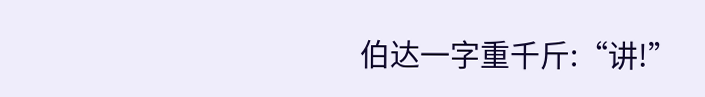伯达一字重千斤:“讲!”